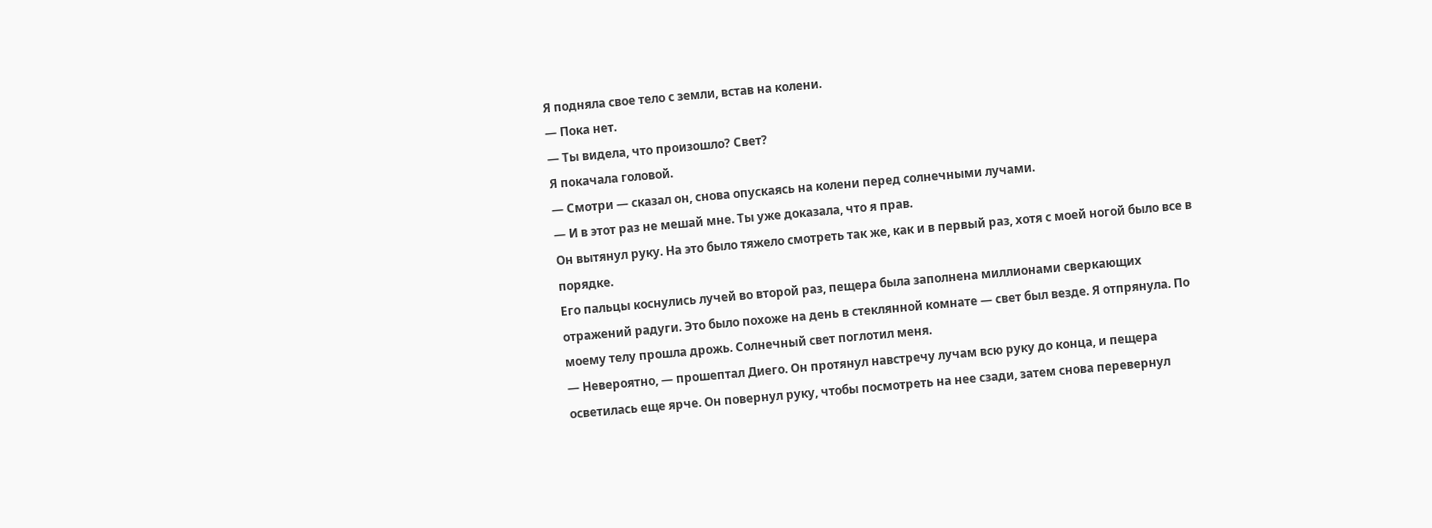Я подняла свое тело с земли, встав на колени.
— Пока нет.
— Ты видела, что произошло? Свет?
Я покачала головой.
— Смотри — сказал он, снова опускаясь на колени перед солнечными лучами.
— И в этот раз не мешай мне. Ты уже доказала, что я прав.
Он вытянул руку. На это было тяжело смотреть так же, как и в первый раз, хотя с моей ногой было все в порядке.
Его пальцы коснулись лучей во второй раз, пещера была заполнена миллионами сверкающих отражений радуги. Это было похоже на день в стеклянной комнате — свет был везде. Я отпрянула. По моему телу прошла дрожь. Солнечный свет поглотил меня.
— Невероятно, — прошептал Диего. Он протянул навстречу лучам всю руку до конца, и пещера осветилась еще ярче. Он повернул руку, чтобы посмотреть на нее сзади, затем снова перевернул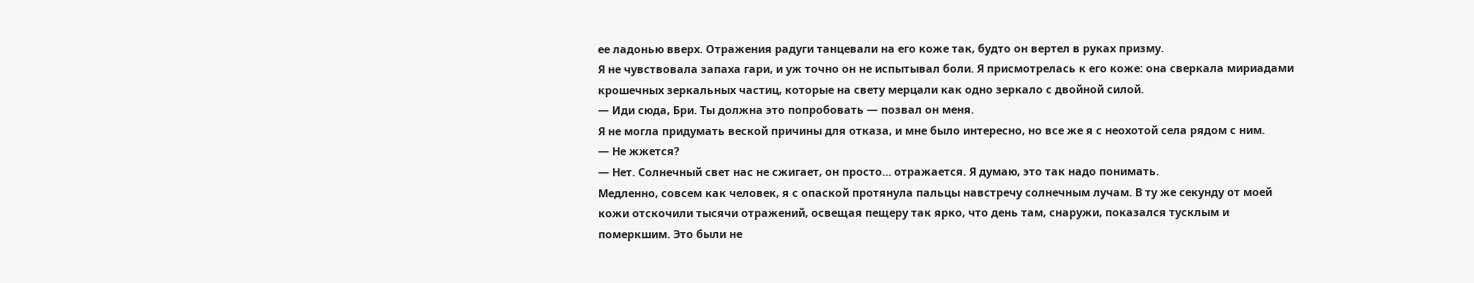ее ладонью вверх. Отражения радуги танцевали на его коже так, будто он вертел в руках призму.
Я не чувствовала запаха гари, и уж точно он не испытывал боли. Я присмотрелась к его коже: она сверкала мириадами крошечных зеркальных частиц, которые на свету мерцали как одно зеркало с двойной силой.
— Иди сюда, Бри. Ты должна это попробовать — позвал он меня.
Я не могла придумать веской причины для отказа, и мне было интересно, но все же я с неохотой села рядом с ним.
— Не жжется?
— Нет. Солнечный свет нас не сжигает, он просто… отражается. Я думаю, это так надо понимать.
Медленно, совсем как человек, я с опаской протянула пальцы навстречу солнечным лучам. В ту же секунду от моей кожи отскочили тысячи отражений, освещая пещеру так ярко, что день там, снаружи, показался тусклым и померкшим. Это были не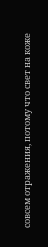совсем отражения, потому что свет на коже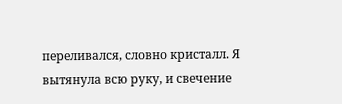переливался, словно кристалл. Я вытянула всю руку, и свечение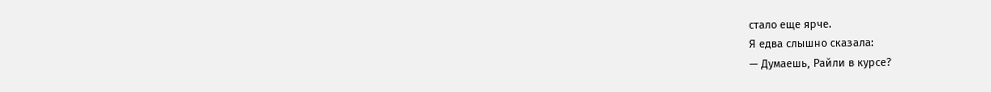стало еще ярче.
Я едва слышно сказала:
— Думаешь, Райли в курсе?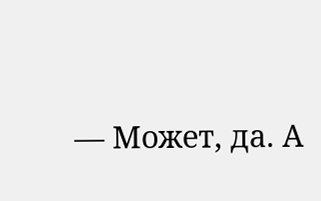— Может, да. А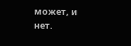может, и нет.